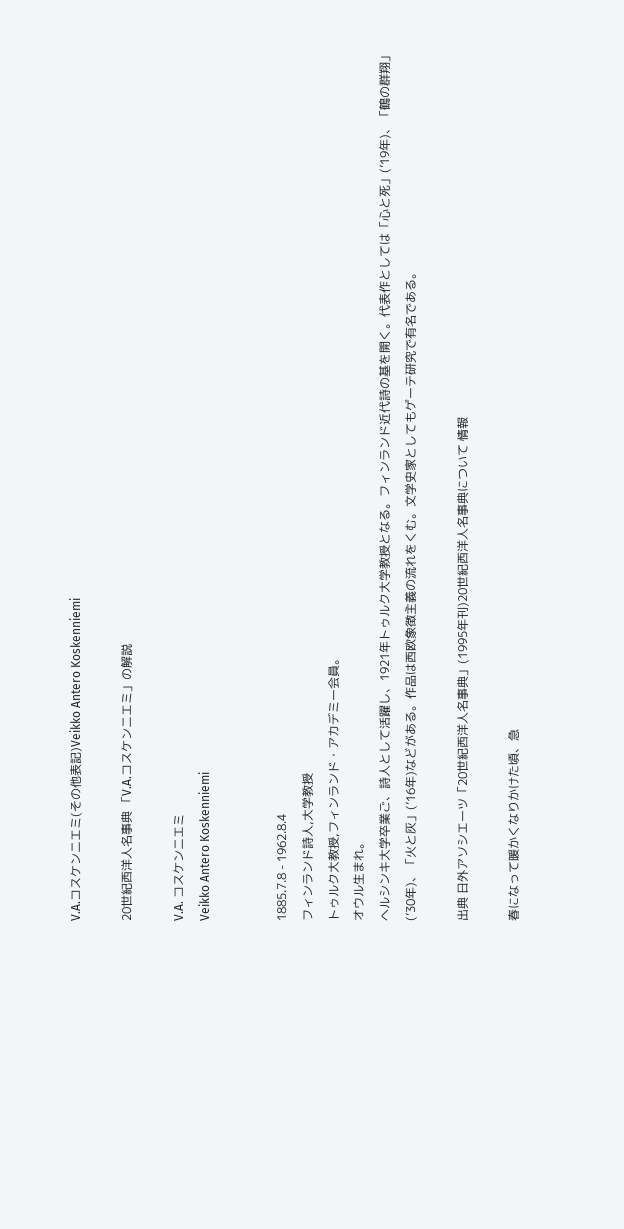V.A.コスケンニエミ(その他表記)Veikko Antero Koskenniemi

20世紀西洋人名事典 「V.A.コスケンニエミ」の解説

V.A. コスケンニエミ
Veikko Antero Koskenniemi


1885.7.8 - 1962.8.4
フィンランド詩人,大学教授
トゥルク大教授,フィンランド・アカデミー会員。
オウル生まれ。
ヘルシンキ大学卒業ご、詩人として活躍し、1921年トゥルク大学教授となる。フィンランド近代詩の基を開く。代表作としては「心と死」(’19年)、「鶴の群翔」(’30年)、「火と灰」(’16年)などがある。作品は西欧象徴主義の流れをくむ。文学史家としてもゲーテ研究で有名である。

出典 日外アソシエーツ「20世紀西洋人名事典」(1995年刊)20世紀西洋人名事典について 情報

春になって暖かくなりかけた頃、急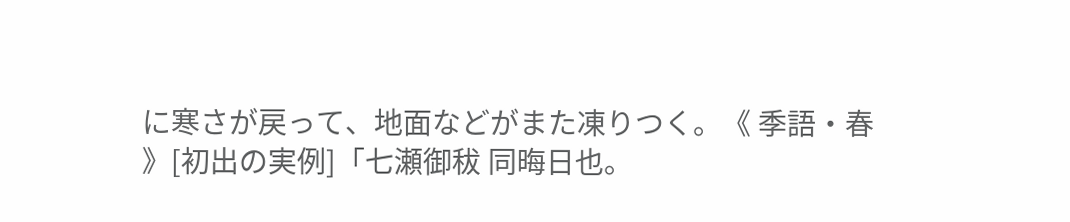に寒さが戻って、地面などがまた凍りつく。《 季語・春 》[初出の実例]「七瀬御秡 同晦日也。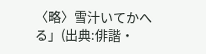〈略〉雪汁いてかへる」(出典:俳諧・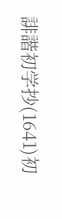誹諧初学抄(1641)初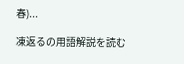春)...

凍返るの用語解説を読む